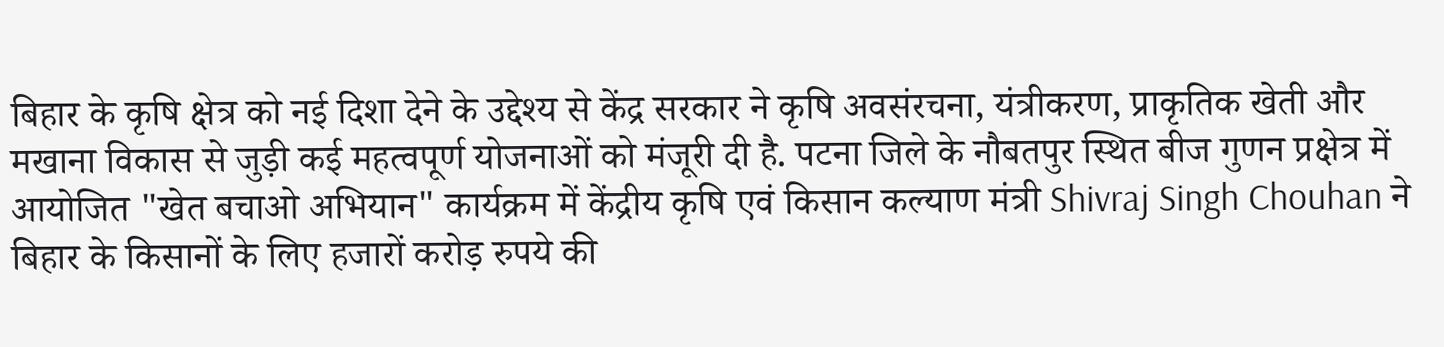बिहार के कृषि क्षेत्र को नई दिशा देने के उद्देश्य से केंद्र सरकार ने कृषि अवसंरचना, यंत्रीकरण, प्राकृतिक खेती और मखाना विकास से जुड़ी कई महत्वपूर्ण योजनाओं को मंजूरी दी है. पटना जिले के नौबतपुर स्थित बीज गुणन प्रक्षेत्र में आयोजित "खेत बचाओ अभियान" कार्यक्रम में केंद्रीय कृषि एवं किसान कल्याण मंत्री Shivraj Singh Chouhan ने बिहार के किसानों के लिए हजारों करोड़ रुपये की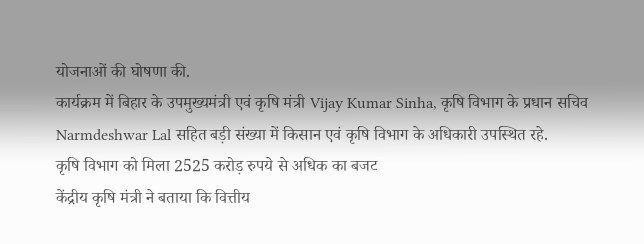योजनाओं की घोषणा की.
कार्यक्रम में बिहार के उपमुख्यमंत्री एवं कृषि मंत्री Vijay Kumar Sinha, कृषि विभाग के प्रधान सचिव Narmdeshwar Lal सहित बड़ी संख्या में किसान एवं कृषि विभाग के अधिकारी उपस्थित रहे.
कृषि विभाग को मिला 2525 करोड़ रुपये से अधिक का बजट
केंद्रीय कृषि मंत्री ने बताया कि वित्तीय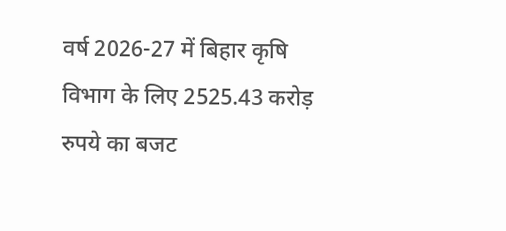वर्ष 2026-27 में बिहार कृषि विभाग के लिए 2525.43 करोड़ रुपये का बजट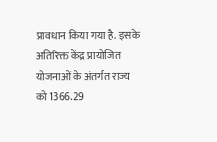प्रावधान किया गया है. इसके अतिरिक्त केंद्र प्रायोजित योजनाओं के अंतर्गत राज्य को 1366.29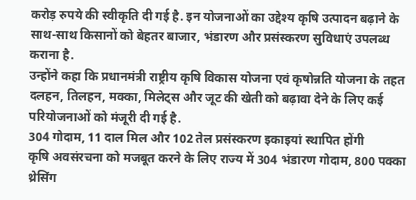करोड़ रुपये की स्वीकृति दी गई है. इन योजनाओं का उद्देश्य कृषि उत्पादन बढ़ाने के साथ-साथ किसानों को बेहतर बाजार, भंडारण और प्रसंस्करण सुविधाएं उपलब्ध कराना है.
उन्होंने कहा कि प्रधानमंत्री राष्ट्रीय कृषि विकास योजना एवं कृषोन्नति योजना के तहत दलहन, तिलहन, मक्का, मिलेट्स और जूट की खेती को बढ़ावा देने के लिए कई परियोजनाओं को मंजूरी दी गई है.
304 गोदाम, 11 दाल मिल और 102 तेल प्रसंस्करण इकाइयां स्थापित होंगी
कृषि अवसंरचना को मजबूत करने के लिए राज्य में 304 भंडारण गोदाम, 800 पक्का थ्रेसिंग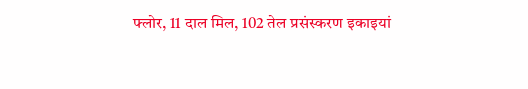फ्लोर, 11 दाल मिल, 102 तेल प्रसंस्करण इकाइयां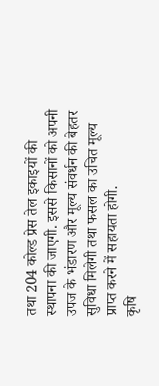तथा 204 कोल्ड प्रेस तेल इकाइयों की स्थापना की जाएगी. इससे किसानों को अपनी उपज के भंडारण और मूल्य संवर्धन की बेहतर सुविधा मिलेगी तथा फसल का उचित मूल्य प्राप्त करने में सहायता होगी.
कृषि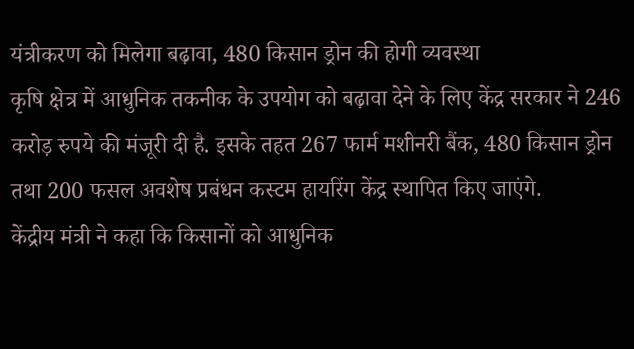यंत्रीकरण को मिलेगा बढ़ावा, 480 किसान ड्रोन की होगी व्यवस्था
कृषि क्षेत्र में आधुनिक तकनीक के उपयोग को बढ़ावा देने के लिए केंद्र सरकार ने 246 करोड़ रुपये की मंजूरी दी है. इसके तहत 267 फार्म मशीनरी बैंक, 480 किसान ड्रोन तथा 200 फसल अवशेष प्रबंधन कस्टम हायरिंग केंद्र स्थापित किए जाएंगे.
केंद्रीय मंत्री ने कहा कि किसानों को आधुनिक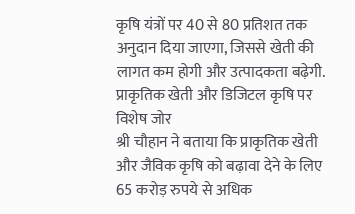कृषि यंत्रों पर 40 से 80 प्रतिशत तक अनुदान दिया जाएगा, जिससे खेती की लागत कम होगी और उत्पादकता बढ़ेगी.
प्राकृतिक खेती और डिजिटल कृषि पर विशेष जोर
श्री चौहान ने बताया कि प्राकृतिक खेती और जैविक कृषि को बढ़ावा देने के लिए 65 करोड़ रुपये से अधिक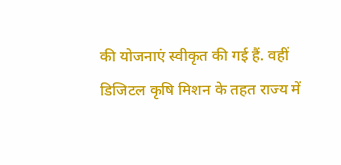की योजनाएं स्वीकृत की गई हैं. वहीं डिजिटल कृषि मिशन के तहत राज्य में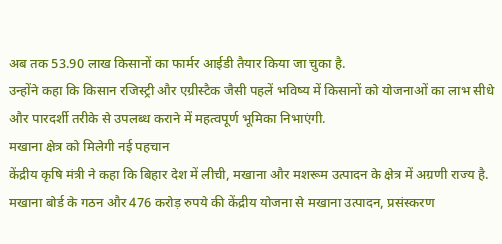अब तक 53.90 लाख किसानों का फार्मर आईडी तैयार किया जा चुका है.
उन्होंने कहा कि किसान रजिस्ट्री और एग्रीस्टैक जैसी पहलें भविष्य में किसानों को योजनाओं का लाभ सीधे और पारदर्शी तरीके से उपलब्ध कराने में महत्वपूर्ण भूमिका निभाएंगी.
मखाना क्षेत्र को मिलेगी नई पहचान
केंद्रीय कृषि मंत्री ने कहा कि बिहार देश में लीची, मखाना और मशरूम उत्पादन के क्षेत्र में अग्रणी राज्य है. मखाना बोर्ड के गठन और 476 करोड़ रुपये की केंद्रीय योजना से मखाना उत्पादन, प्रसंस्करण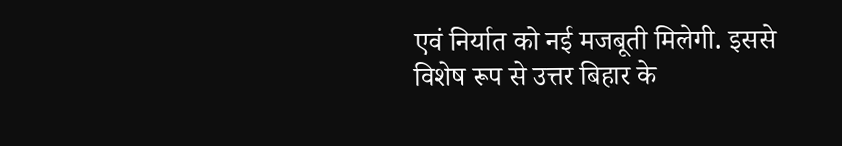एवं निर्यात को नई मजबूती मिलेगी. इससे विशेष रूप से उत्तर बिहार के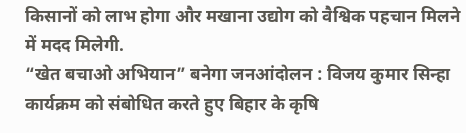किसानों को लाभ होगा और मखाना उद्योग को वैश्विक पहचान मिलने में मदद मिलेगी.
“खेत बचाओ अभियान” बनेगा जनआंदोलन : विजय कुमार सिन्हा
कार्यक्रम को संबोधित करते हुए बिहार के कृषि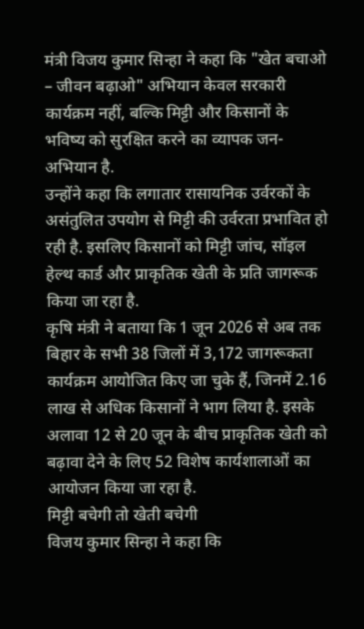मंत्री विजय कुमार सिन्हा ने कहा कि "खेत बचाओ – जीवन बढ़ाओ" अभियान केवल सरकारी कार्यक्रम नहीं, बल्कि मिट्टी और किसानों के भविष्य को सुरक्षित करने का व्यापक जन-अभियान है.
उन्होंने कहा कि लगातार रासायनिक उर्वरकों के असंतुलित उपयोग से मिट्टी की उर्वरता प्रभावित हो रही है. इसलिए किसानों को मिट्टी जांच, सॉइल हेल्थ कार्ड और प्राकृतिक खेती के प्रति जागरूक किया जा रहा है.
कृषि मंत्री ने बताया कि 1 जून 2026 से अब तक बिहार के सभी 38 जिलों में 3,172 जागरूकता कार्यक्रम आयोजित किए जा चुके हैं, जिनमें 2.16 लाख से अधिक किसानों ने भाग लिया है. इसके अलावा 12 से 20 जून के बीच प्राकृतिक खेती को बढ़ावा देने के लिए 52 विशेष कार्यशालाओं का आयोजन किया जा रहा है.
मिट्टी बचेगी तो खेती बचेगी
विजय कुमार सिन्हा ने कहा कि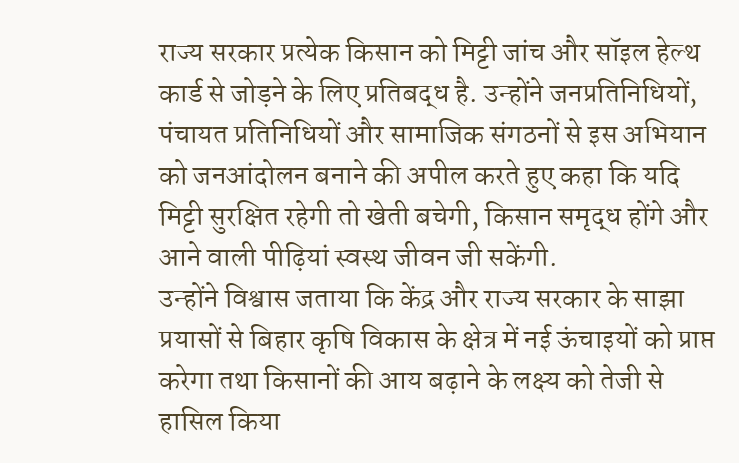राज्य सरकार प्रत्येक किसान को मिट्टी जांच और सॉइल हेल्थ कार्ड से जोड़ने के लिए प्रतिबद्ध है. उन्होंने जनप्रतिनिधियों, पंचायत प्रतिनिधियों और सामाजिक संगठनों से इस अभियान को जनआंदोलन बनाने की अपील करते हुए कहा कि यदि मिट्टी सुरक्षित रहेगी तो खेती बचेगी, किसान समृद्ध होंगे और आने वाली पीढ़ियां स्वस्थ जीवन जी सकेंगी.
उन्होंने विश्वास जताया कि केंद्र और राज्य सरकार के साझा प्रयासों से बिहार कृषि विकास के क्षेत्र में नई ऊंचाइयों को प्राप्त करेगा तथा किसानों की आय बढ़ाने के लक्ष्य को तेजी से हासिल किया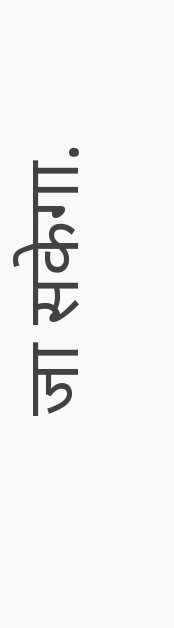जा सकेगा.